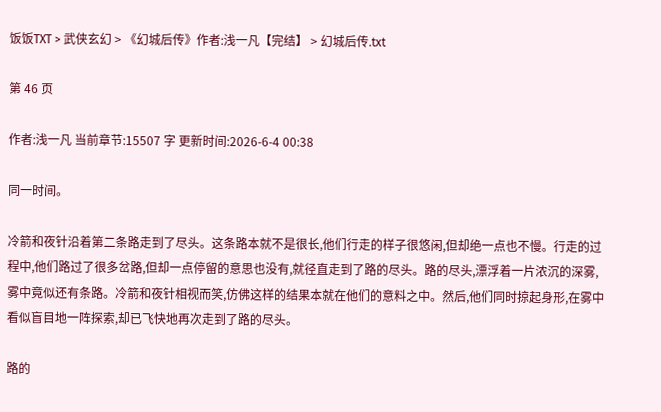饭饭TXT > 武侠玄幻 > 《幻城后传》作者:浅一凡【完结】 > 幻城后传.txt

第 46 页

作者:浅一凡 当前章节:15507 字 更新时间:2026-6-4 00:38

同一时间。

冷箭和夜针沿着第二条路走到了尽头。这条路本就不是很长,他们行走的样子很悠闲,但却绝一点也不慢。行走的过程中,他们路过了很多岔路,但却一点停留的意思也没有,就径直走到了路的尽头。路的尽头,漂浮着一片浓沉的深雾,雾中竟似还有条路。冷箭和夜针相视而笑,仿佛这样的结果本就在他们的意料之中。然后,他们同时掠起身形,在雾中看似盲目地一阵探索,却已飞快地再次走到了路的尽头。

路的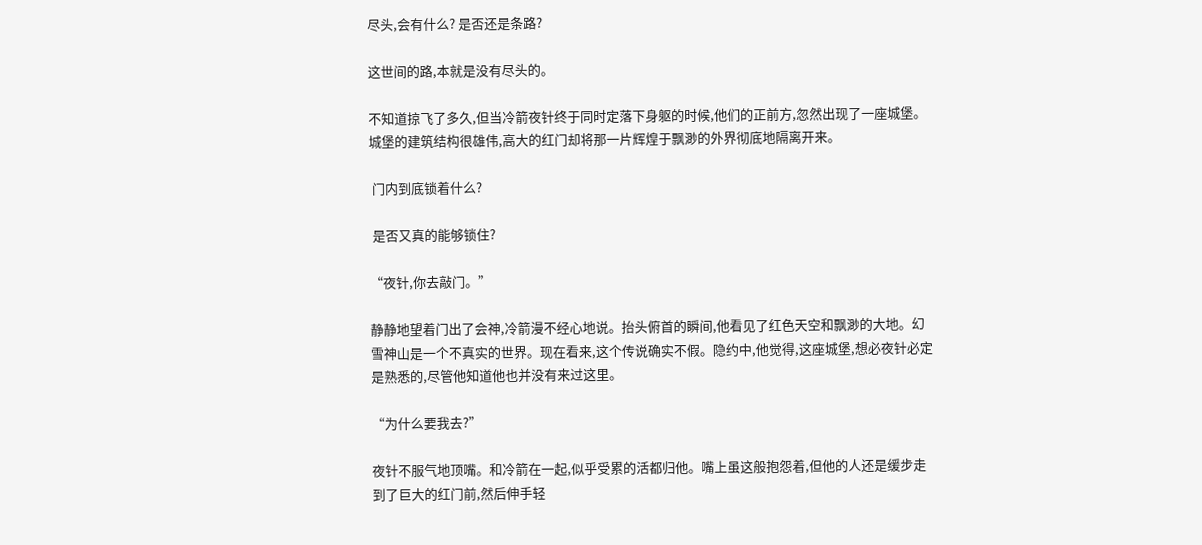尽头,会有什么? 是否还是条路?

这世间的路,本就是没有尽头的。

不知道掠飞了多久,但当冷箭夜针终于同时定落下身躯的时候,他们的正前方,忽然出现了一座城堡。城堡的建筑结构很雄伟,高大的红门却将那一片辉煌于飘渺的外界彻底地隔离开来。

 门内到底锁着什么?

 是否又真的能够锁住?

“夜针,你去敲门。”

静静地望着门出了会神,冷箭漫不经心地说。抬头俯首的瞬间,他看见了红色天空和飘渺的大地。幻雪神山是一个不真实的世界。现在看来,这个传说确实不假。隐约中,他觉得,这座城堡,想必夜针必定是熟悉的,尽管他知道他也并没有来过这里。

“为什么要我去?”

夜针不服气地顶嘴。和冷箭在一起,似乎受累的活都归他。嘴上虽这般抱怨着,但他的人还是缓步走到了巨大的红门前,然后伸手轻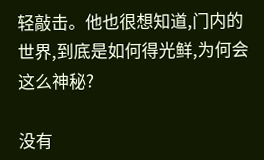轻敲击。他也很想知道,门内的世界,到底是如何得光鲜,为何会这么神秘?

没有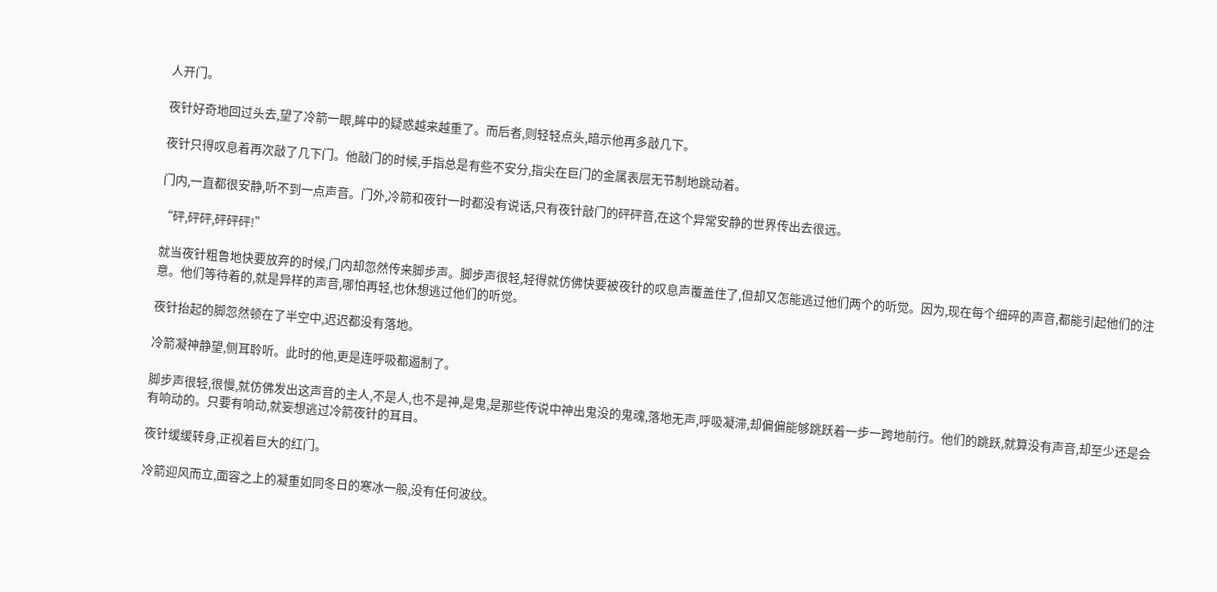人开门。

夜针好奇地回过头去,望了冷箭一眼,眸中的疑惑越来越重了。而后者,则轻轻点头,暗示他再多敲几下。

夜针只得叹息着再次敲了几下门。他敲门的时候,手指总是有些不安分,指尖在巨门的金属表层无节制地跳动着。

门内,一直都很安静,听不到一点声音。门外,冷箭和夜针一时都没有说话,只有夜针敲门的砰砰音,在这个异常安静的世界传出去很远。

“砰,砰砰,砰砰砰!”

就当夜针粗鲁地快要放弃的时候,门内却忽然传来脚步声。脚步声很轻,轻得就仿佛快要被夜针的叹息声覆盖住了,但却又怎能逃过他们两个的听觉。因为,现在每个细碎的声音,都能引起他们的注意。他们等待着的,就是异样的声音,哪怕再轻,也休想逃过他们的听觉。

夜针抬起的脚忽然顿在了半空中,迟迟都没有落地。

冷箭凝神静望,侧耳聆听。此时的他,更是连呼吸都遏制了。

脚步声很轻,很慢,就仿佛发出这声音的主人,不是人,也不是神,是鬼,是那些传说中神出鬼没的鬼魂,落地无声,呼吸凝滞,却偏偏能够跳跃着一步一跨地前行。他们的跳跃,就算没有声音,却至少还是会有响动的。只要有响动,就妄想逃过冷箭夜针的耳目。

夜针缓缓转身,正视着巨大的红门。

冷箭迎风而立,面容之上的凝重如同冬日的寒冰一般,没有任何波纹。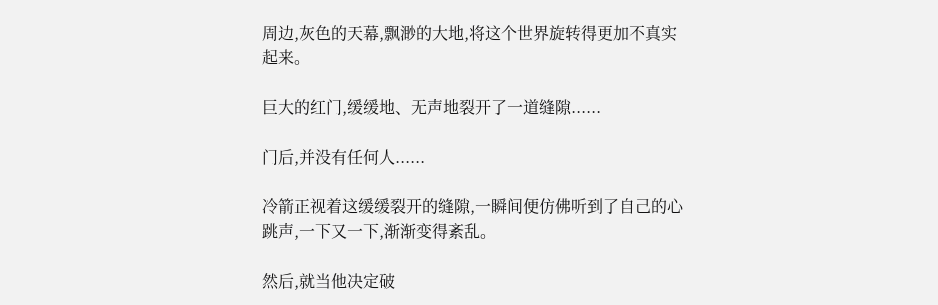周边,灰色的天幕,飘渺的大地,将这个世界旋转得更加不真实起来。

巨大的红门,缓缓地、无声地裂开了一道缝隙......

门后,并没有任何人......

冷箭正视着这缓缓裂开的缝隙,一瞬间便仿佛听到了自己的心跳声,一下又一下,渐渐变得紊乱。

然后,就当他决定破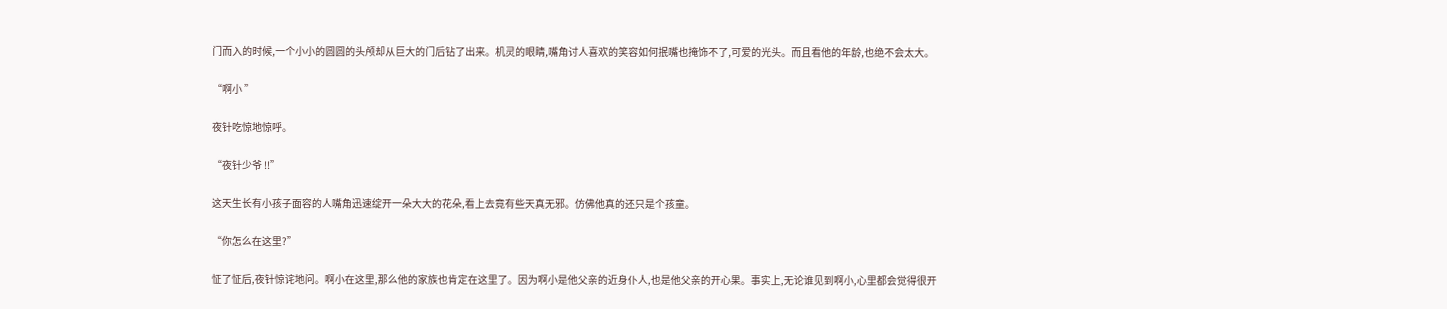门而入的时候,一个小小的圆圆的头颅却从巨大的门后钻了出来。机灵的眼睛,嘴角讨人喜欢的笑容如何抿嘴也掩饰不了,可爱的光头。而且看他的年龄,也绝不会太大。

“啊小 ”

夜针吃惊地惊呼。

“夜针少爷 !!”

这天生长有小孩子面容的人嘴角迅速绽开一朵大大的花朵,看上去竟有些天真无邪。仿佛他真的还只是个孩童。

“你怎么在这里?”

怔了怔后,夜针惊诧地问。啊小在这里,那么他的家族也肯定在这里了。因为啊小是他父亲的近身仆人,也是他父亲的开心果。事实上,无论谁见到啊小,心里都会觉得很开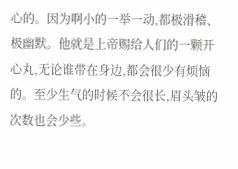心的。因为啊小的一举一动,都极滑稽、极幽默。他就是上帝赐给人们的一颗开心丸,无论谁带在身边,都会很少有烦恼的。至少生气的时候不会很长,眉头皱的次数也会少些。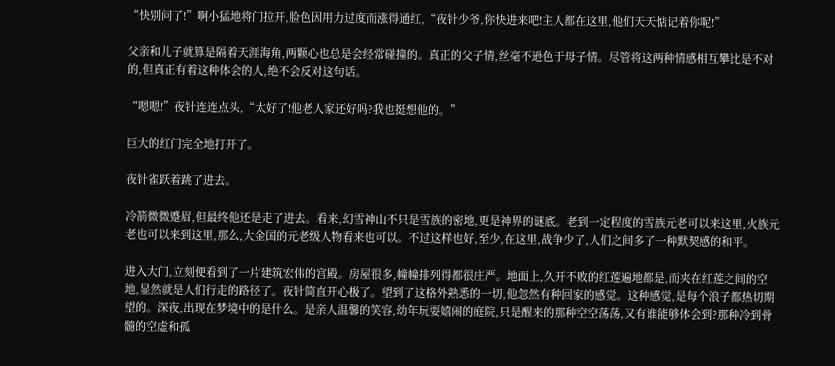“快别问了!”啊小猛地将门拉开,脸色因用力过度而涨得通红,“夜针少爷,你快进来吧!主人都在这里,他们天天惦记着你呢!”

父亲和儿子就算是隔着天涯海角,两颗心也总是会经常碰撞的。真正的父子情,丝毫不逊色于母子情。尽管将这两种情感相互攀比是不对的,但真正有着这种体会的人,绝不会反对这句话。

“嗯嗯!”夜针连连点头,“太好了!他老人家还好吗?我也挺想他的。”

巨大的红门完全地打开了。

夜针雀跃着跳了进去。

冷箭微微蹙眉,但最终他还是走了进去。看来,幻雪神山不只是雪族的密地,更是神界的谜底。老到一定程度的雪族元老可以来这里,火族元老也可以来到这里,那么,大金国的元老级人物看来也可以。不过这样也好,至少,在这里,战争少了,人们之间多了一种默契感的和平。

进入大门,立刻便看到了一片建筑宏伟的宫殿。房屋很多,幢幢排列得都很庄严。地面上,久开不败的红莲遍地都是,而夹在红莲之间的空地,显然就是人们行走的路径了。夜针简直开心极了。望到了这格外熟悉的一切,他忽然有种回家的感觉。这种感觉,是每个浪子都热切期望的。深夜,出现在梦境中的是什么。是亲人温馨的笑容,幼年玩耍嬉闹的庭院,只是醒来的那种空空荡荡,又有谁能够体会到?那种冷到骨髓的空虚和孤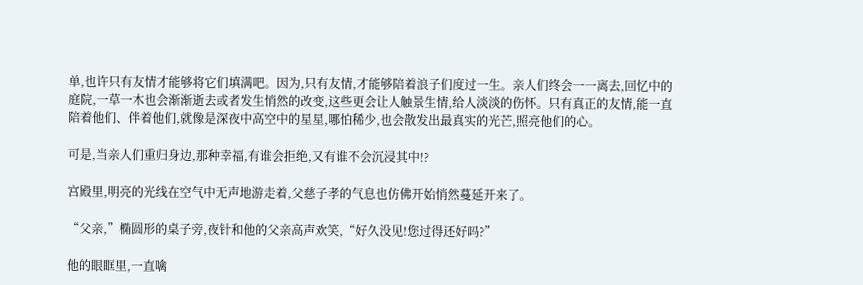单,也许只有友情才能够将它们填满吧。因为,只有友情,才能够陪着浪子们度过一生。亲人们终会一一离去,回忆中的庭院,一草一木也会渐渐逝去或者发生悄然的改变,这些更会让人触景生情,给人淡淡的伤怀。只有真正的友情,能一直陪着他们、伴着他们,就像是深夜中高空中的星星,哪怕稀少,也会散发出最真实的光芒,照亮他们的心。

可是,当亲人们重归身边,那种幸福,有谁会拒绝,又有谁不会沉浸其中!?

宫殿里,明亮的光线在空气中无声地游走着,父慈子孝的气息也仿佛开始悄然蔓延开来了。

“父亲,”椭圆形的桌子旁,夜针和他的父亲高声欢笑,“好久没见!您过得还好吗?”

他的眼眶里,一直噙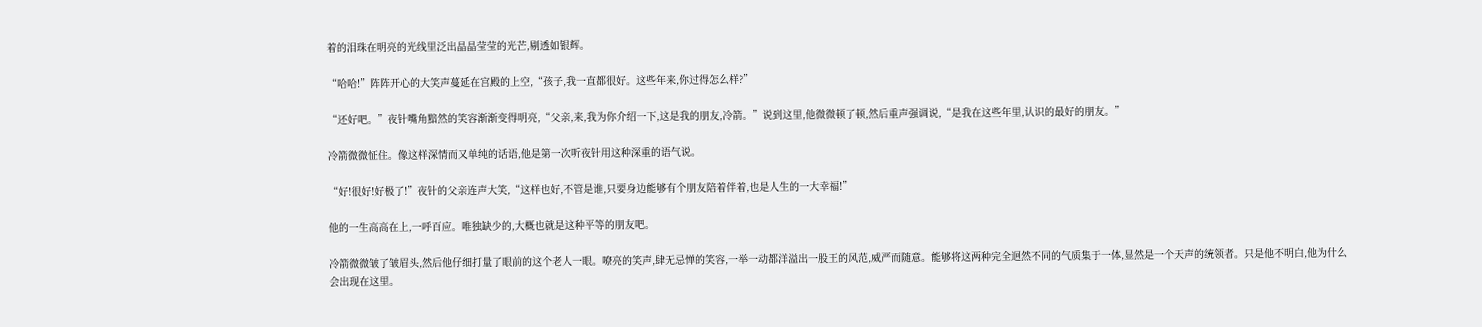着的泪珠在明亮的光线里泛出晶晶莹莹的光芒,剔透如银辉。

“哈哈!”阵阵开心的大笑声蔓延在宫殿的上空,“孩子,我一直都很好。这些年来,你过得怎么样?”

“还好吧。”夜针嘴角黯然的笑容渐渐变得明亮,“父亲,来,我为你介绍一下,这是我的朋友,冷箭。”说到这里,他微微顿了顿,然后重声强调说,“是我在这些年里,认识的最好的朋友。”

冷箭微微怔住。像这样深情而又单纯的话语,他是第一次听夜针用这种深重的语气说。

“好!很好!好极了!”夜针的父亲连声大笑,“这样也好,不管是谁,只要身边能够有个朋友陪着伴着,也是人生的一大幸福!”

他的一生高高在上,一呼百应。唯独缺少的,大概也就是这种平等的朋友吧。

冷箭微微皱了皱眉头,然后他仔细打量了眼前的这个老人一眼。嘹亮的笑声,肆无忌惮的笑容,一举一动都洋溢出一股王的风范,威严而随意。能够将这两种完全迥然不同的气质集于一体,显然是一个天声的统领者。只是他不明白,他为什么会出现在这里。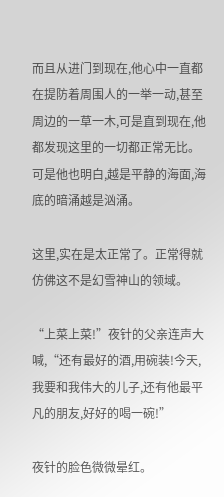而且从进门到现在,他心中一直都在提防着周围人的一举一动,甚至周边的一草一木,可是直到现在,他都发现这里的一切都正常无比。可是他也明白,越是平静的海面,海底的暗涌越是汹涌。

这里,实在是太正常了。正常得就仿佛这不是幻雪神山的领域。

“上菜上菜!”夜针的父亲连声大喊,“还有最好的酒,用碗装!今天,我要和我伟大的儿子,还有他最平凡的朋友,好好的喝一碗!”

夜针的脸色微微晕红。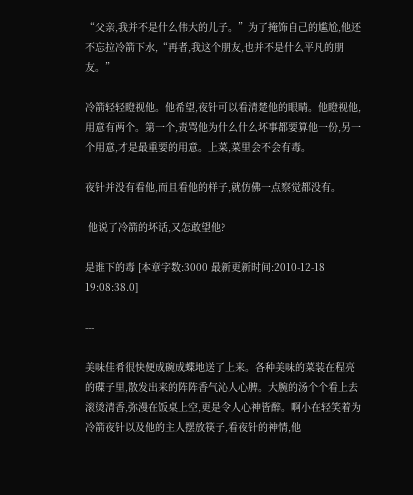“父亲,我并不是什么伟大的儿子。”为了掩饰自己的尴尬,他还不忘拉冷箭下水,“再者,我这个朋友,也并不是什么平凡的朋友。”

冷箭轻轻瞪视他。他希望,夜针可以看清楚他的眼睛。他瞪视他,用意有两个。第一个,责骂他为什么什么坏事都要算他一份,另一个用意,才是最重要的用意。上菜,菜里会不会有毒。

夜针并没有看他,而且看他的样子,就仿佛一点察觉都没有。

 他说了冷箭的坏话,又怎敢望他?

是谁下的毒 [本章字数:3000 最新更新时间:2010-12-18 19:08:38.0]

---

美味佳肴很快便成碗成蝶地送了上来。各种美味的菜装在程亮的碟子里,散发出来的阵阵香气沁人心脾。大腕的汤个个看上去滚烫清香,弥漫在饭桌上空,更是令人心神皆醉。啊小在轻笑着为冷箭夜针以及他的主人摆放筷子,看夜针的神情,他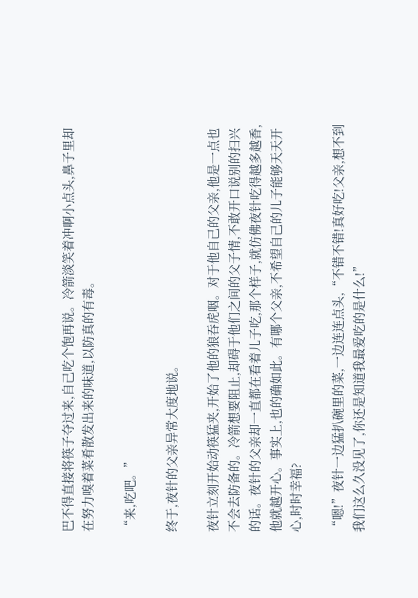巴不得直接将筷子夺过来,自己吃个饱再说。冷箭淡笑着冲啊小点头,鼻子里却在努力嗅着菜肴散发出来的味道,以防真的有毒。

“来,吃吧。”

终于,夜针的父亲异常大度地说。

夜针立刻开始动筷猛夹,开始了他的狼吞虎咽。对于他自己的父亲,他是一点也不会去防备的。冷箭想要阻止,却碍于他们之间的父子情,不敢开口说别的扫兴的话。夜针的父亲却一直都在看着儿子吃,那个样子,就仿佛夜针吃得越多越香,他就越开心。事实上,也的确如此。有哪个父亲,不希望自己的儿子能够天天开心,时时幸福?

“嗯!”夜针一边猛扒碗里的菜,一边连连点头,“不错不错!真好吃!父亲,想不到我们这么久没见了,你还是知道我最爱吃的是什么!”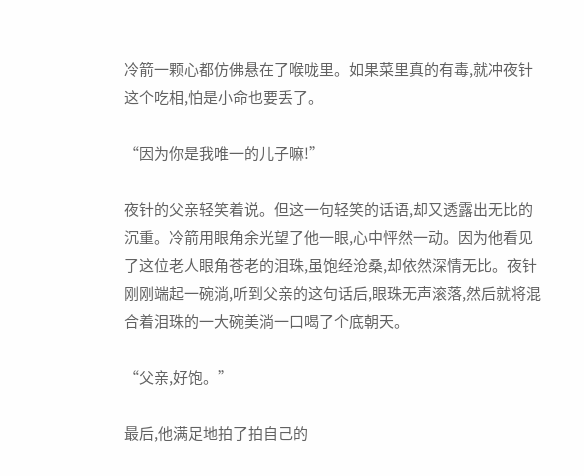冷箭一颗心都仿佛悬在了喉咙里。如果菜里真的有毒,就冲夜针这个吃相,怕是小命也要丢了。

“因为你是我唯一的儿子嘛!”

夜针的父亲轻笑着说。但这一句轻笑的话语,却又透露出无比的沉重。冷箭用眼角余光望了他一眼,心中怦然一动。因为他看见了这位老人眼角苍老的泪珠,虽饱经沧桑,却依然深情无比。夜针刚刚端起一碗淌,听到父亲的这句话后,眼珠无声滚落,然后就将混合着泪珠的一大碗美淌一口喝了个底朝天。

“父亲,好饱。”

最后,他满足地拍了拍自己的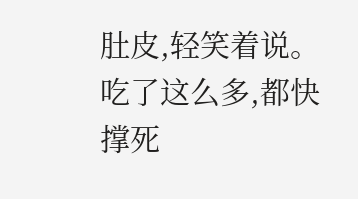肚皮,轻笑着说。吃了这么多,都快撑死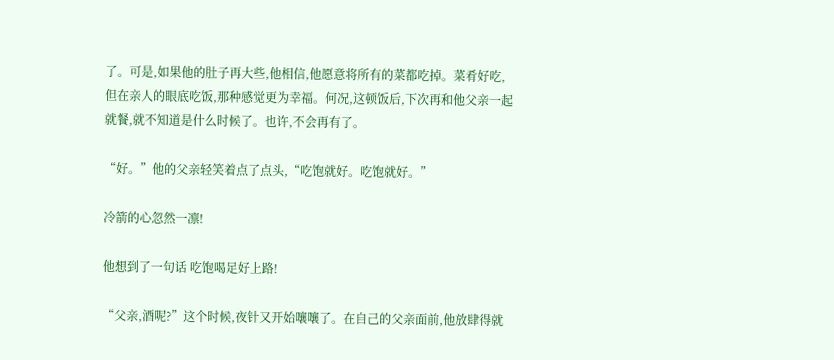了。可是,如果他的肚子再大些,他相信,他愿意将所有的菜都吃掉。菜肴好吃,但在亲人的眼底吃饭,那种感觉更为幸福。何况,这顿饭后,下次再和他父亲一起就餐,就不知道是什么时候了。也许,不会再有了。

“好。”他的父亲轻笑着点了点头,“吃饱就好。吃饱就好。”

冷箭的心忽然一凛!

他想到了一句话 吃饱喝足好上路!

“父亲,酒呢?”这个时候,夜针又开始嚷嚷了。在自己的父亲面前,他放肆得就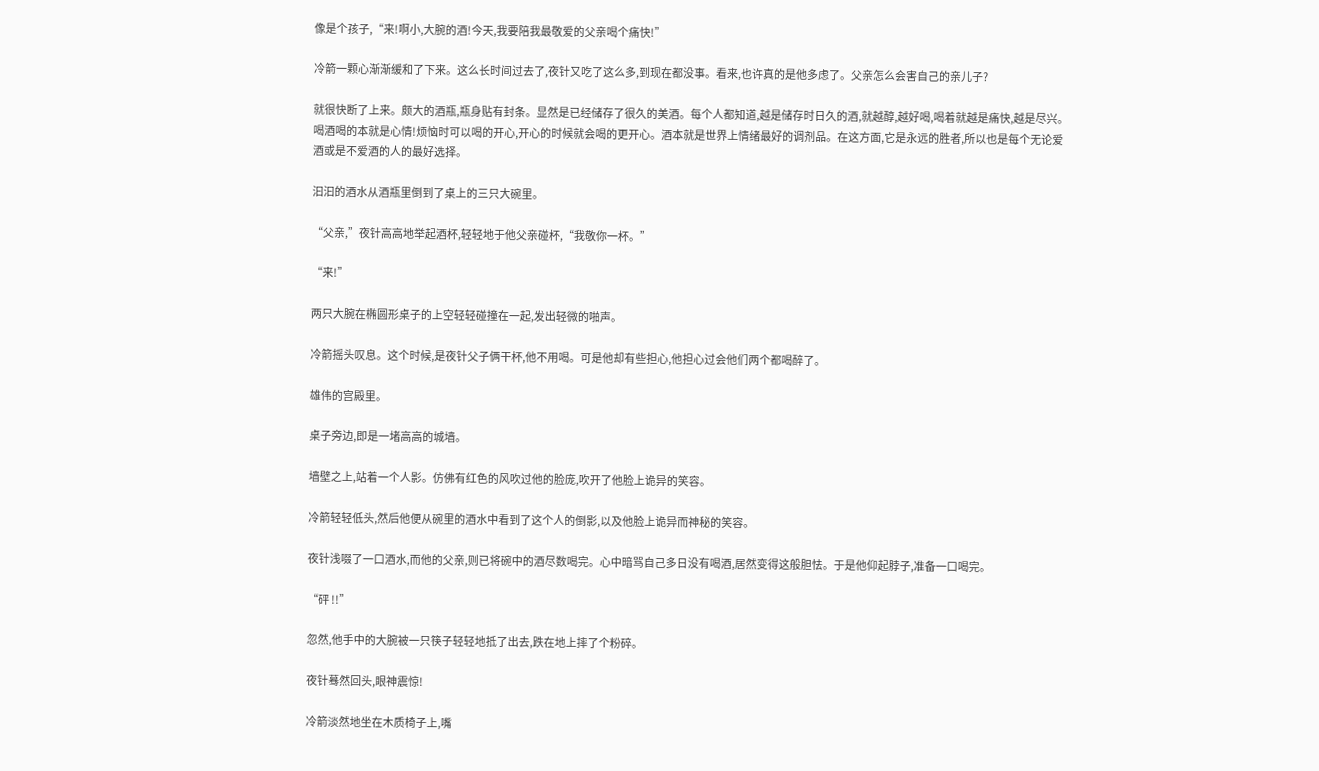像是个孩子,“来!啊小,大腕的酒!今天,我要陪我最敬爱的父亲喝个痛快!”

冷箭一颗心渐渐缓和了下来。这么长时间过去了,夜针又吃了这么多,到现在都没事。看来,也许真的是他多虑了。父亲怎么会害自己的亲儿子?

就很快断了上来。颇大的酒瓶,瓶身贴有封条。显然是已经储存了很久的美酒。每个人都知道,越是储存时日久的酒,就越醇,越好喝,喝着就越是痛快,越是尽兴。 喝酒喝的本就是心情!烦恼时可以喝的开心,开心的时候就会喝的更开心。酒本就是世界上情绪最好的调剂品。在这方面,它是永远的胜者,所以也是每个无论爱酒或是不爱酒的人的最好选择。

汩汩的酒水从酒瓶里倒到了桌上的三只大碗里。

“父亲,”夜针高高地举起酒杯,轻轻地于他父亲碰杯,“我敬你一杯。”

“来!”

两只大腕在椭圆形桌子的上空轻轻碰撞在一起,发出轻微的啪声。

冷箭摇头叹息。这个时候,是夜针父子俩干杯,他不用喝。可是他却有些担心,他担心过会他们两个都喝醉了。

雄伟的宫殿里。

桌子旁边,即是一堵高高的城墙。

墙壁之上,站着一个人影。仿佛有红色的风吹过他的脸庞,吹开了他脸上诡异的笑容。

冷箭轻轻低头,然后他便从碗里的酒水中看到了这个人的倒影,以及他脸上诡异而神秘的笑容。

夜针浅啜了一口酒水,而他的父亲,则已将碗中的酒尽数喝完。心中暗骂自己多日没有喝酒,居然变得这般胆怯。于是他仰起脖子,准备一口喝完。

“砰 !!”

忽然,他手中的大腕被一只筷子轻轻地抵了出去,跌在地上摔了个粉碎。

夜针蓦然回头,眼神震惊!

冷箭淡然地坐在木质椅子上,嘴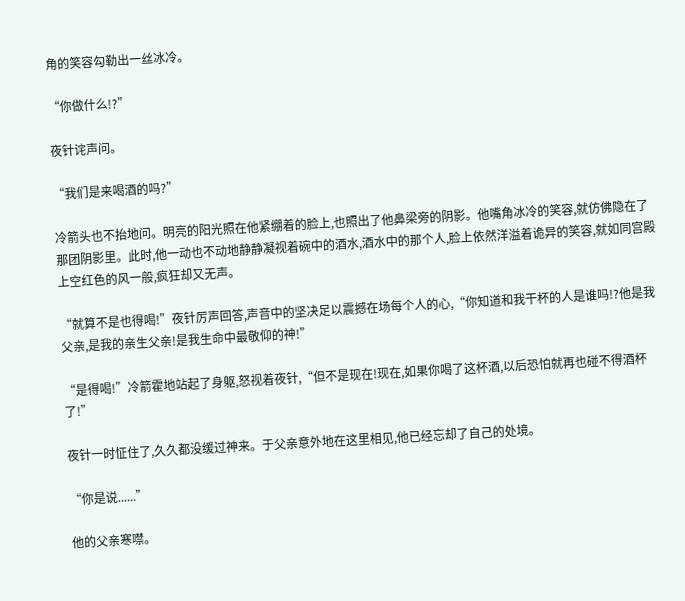角的笑容勾勒出一丝冰冷。

“你做什么!?”

夜针诧声问。

“我们是来喝酒的吗?”

冷箭头也不抬地问。明亮的阳光照在他紧绷着的脸上,也照出了他鼻梁旁的阴影。他嘴角冰冷的笑容,就仿佛隐在了那团阴影里。此时,他一动也不动地静静凝视着碗中的酒水,酒水中的那个人,脸上依然洋溢着诡异的笑容,就如同宫殿上空红色的风一般,疯狂却又无声。

“就算不是也得喝!”夜针厉声回答,声音中的坚决足以震撼在场每个人的心,“你知道和我干杯的人是谁吗!?他是我父亲,是我的亲生父亲!是我生命中最敬仰的神!”

“是得喝!”冷箭霍地站起了身躯,怒视着夜针,“但不是现在!现在,如果你喝了这杯酒,以后恐怕就再也碰不得酒杯了!”

夜针一时怔住了,久久都没缓过神来。于父亲意外地在这里相见,他已经忘却了自己的处境。

“你是说......”

他的父亲寒噤。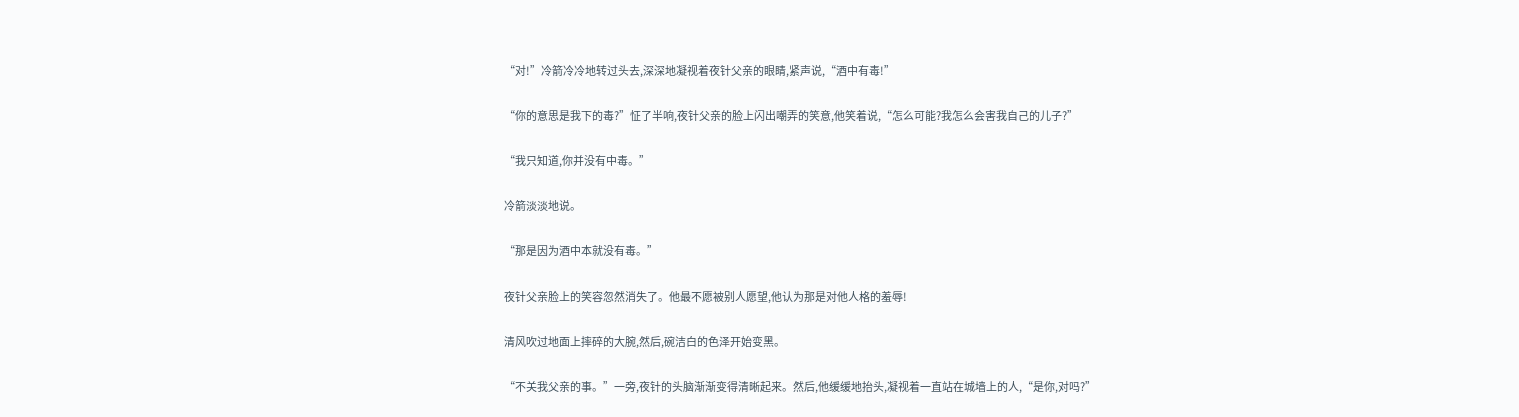“对!”冷箭冷冷地转过头去,深深地凝视着夜针父亲的眼睛,紧声说,“酒中有毒!”

“你的意思是我下的毒?”怔了半响,夜针父亲的脸上闪出嘲弄的笑意,他笑着说,“怎么可能?我怎么会害我自己的儿子?”

“我只知道,你并没有中毒。”

冷箭淡淡地说。

“那是因为酒中本就没有毒。”

夜针父亲脸上的笑容忽然消失了。他最不愿被别人愿望,他认为那是对他人格的羞辱!

清风吹过地面上摔碎的大腕,然后,碗洁白的色泽开始变黑。

“不关我父亲的事。”一旁,夜针的头脑渐渐变得清晰起来。然后,他缓缓地抬头,凝视着一直站在城墙上的人,“是你,对吗?”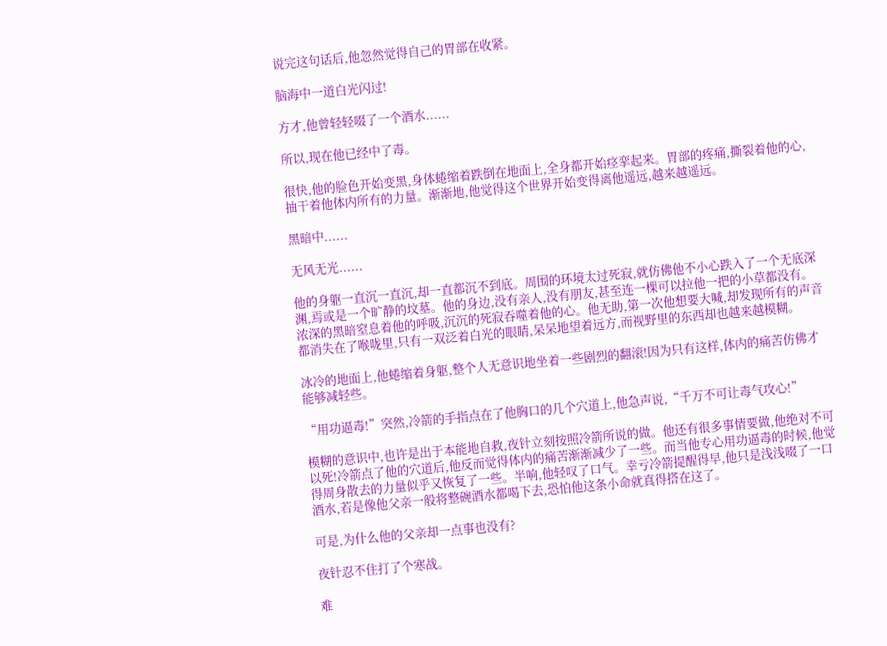说完这句话后,他忽然觉得自己的胃部在收紧。

脑海中一道白光闪过!

方才,他曾轻轻啜了一个酒水......

所以,现在他已经中了毒。

很快,他的脸色开始变黑,身体蜷缩着跌倒在地面上,全身都开始痉挛起来。胃部的疼痛,撕裂着他的心,抽干着他体内所有的力量。渐渐地,他觉得这个世界开始变得离他遥远,越来越遥远。

黑暗中......

无风无光......

他的身躯一直沉一直沉,却一直都沉不到底。周围的环境太过死寂,就仿佛他不小心跌入了一个无底深渊,焉或是一个旷静的坟墓。他的身边,没有亲人,没有朋友,甚至连一棵可以拉他一把的小草都没有。浓深的黑暗窒息着他的呼吸,沉沉的死寂吞噬着他的心。他无助,第一次他想要大喊,却发现所有的声音都消失在了喉咙里,只有一双泛着白光的眼睛,呆呆地望着远方,而视野里的东西却也越来越模糊。

冰冷的地面上,他蜷缩着身躯,整个人无意识地坐着一些剧烈的翻滚!因为只有这样,体内的痛苦仿佛才能够减轻些。

“用功逼毒!”突然,冷箭的手指点在了他胸口的几个穴道上,他急声说,“千万不可让毒气攻心!”

模糊的意识中,也许是出于本能地自救,夜针立刻按照冷箭所说的做。他还有很多事情要做,他绝对不可以死!冷箭点了他的穴道后,他反而觉得体内的痛苦渐渐减少了一些。而当他专心用功逼毒的时候,他觉得周身散去的力量似乎又恢复了一些。半响,他轻叹了口气。幸亏冷箭提醒得早,他只是浅浅啜了一口酒水,若是像他父亲一般将整碗酒水都喝下去,恐怕他这条小命就真得搭在这了。

可是,为什么他的父亲却一点事也没有?

夜针忍不住打了个寒战。

难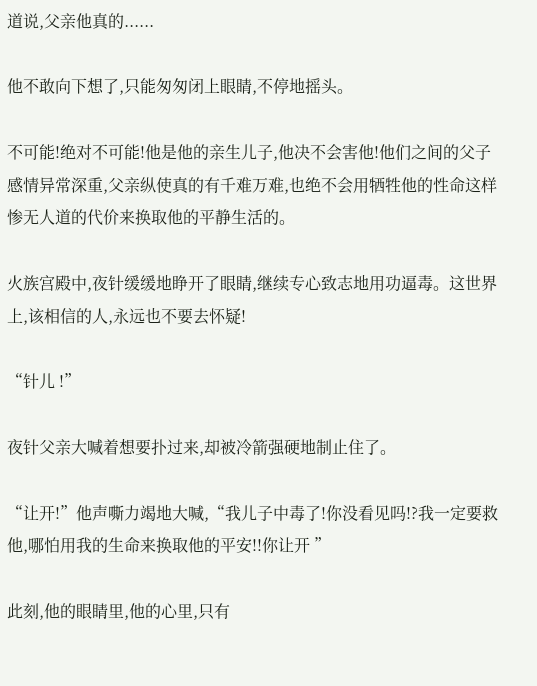道说,父亲他真的......

他不敢向下想了,只能匆匆闭上眼睛,不停地摇头。

不可能!绝对不可能!他是他的亲生儿子,他决不会害他!他们之间的父子感情异常深重,父亲纵使真的有千难万难,也绝不会用牺牲他的性命这样惨无人道的代价来换取他的平静生活的。

火族宫殿中,夜针缓缓地睁开了眼睛,继续专心致志地用功逼毒。这世界上,该相信的人,永远也不要去怀疑!

“针儿 !”

夜针父亲大喊着想要扑过来,却被冷箭强硬地制止住了。

“让开!”他声嘶力竭地大喊,“我儿子中毒了!你没看见吗!?我一定要救他,哪怕用我的生命来换取他的平安!!你让开 ”

此刻,他的眼睛里,他的心里,只有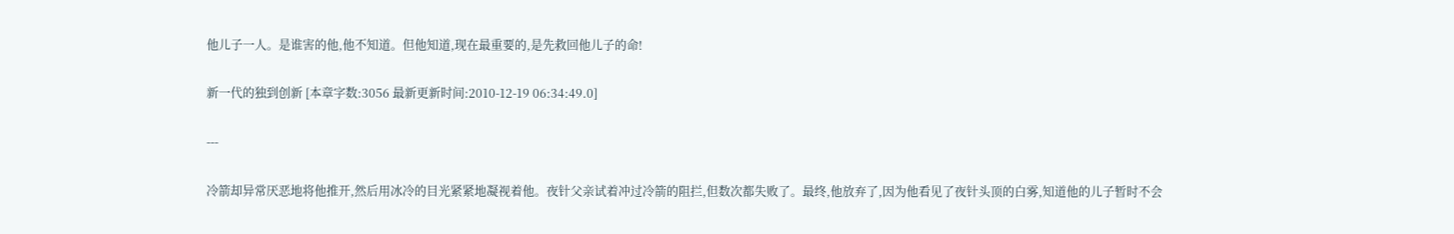他儿子一人。是谁害的他,他不知道。但他知道,现在最重要的,是先救回他儿子的命!

新一代的独到创新 [本章字数:3056 最新更新时间:2010-12-19 06:34:49.0]

---

冷箭却异常厌恶地将他推开,然后用冰冷的目光紧紧地凝视着他。夜针父亲试着冲过冷箭的阻拦,但数次都失败了。最终,他放弃了,因为他看见了夜针头顶的白雾,知道他的儿子暂时不会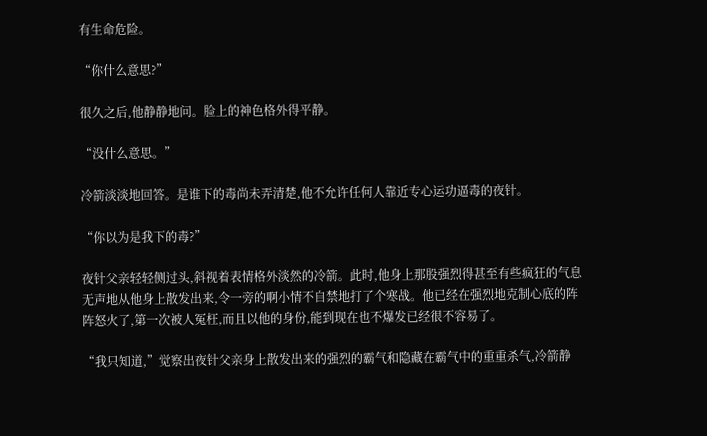有生命危险。

“你什么意思?”

很久之后,他静静地问。脸上的神色格外得平静。

“没什么意思。”

冷箭淡淡地回答。是谁下的毒尚未弄清楚,他不允许任何人靠近专心运功逼毒的夜针。

“你以为是我下的毒?”

夜针父亲轻轻侧过头,斜视着表情格外淡然的冷箭。此时,他身上那股强烈得甚至有些疯狂的气息无声地从他身上散发出来,令一旁的啊小情不自禁地打了个寒战。他已经在强烈地克制心底的阵阵怒火了,第一次被人冤枉,而且以他的身份,能到现在也不爆发已经很不容易了。

“我只知道,”觉察出夜针父亲身上散发出来的强烈的霸气和隐藏在霸气中的重重杀气,冷箭静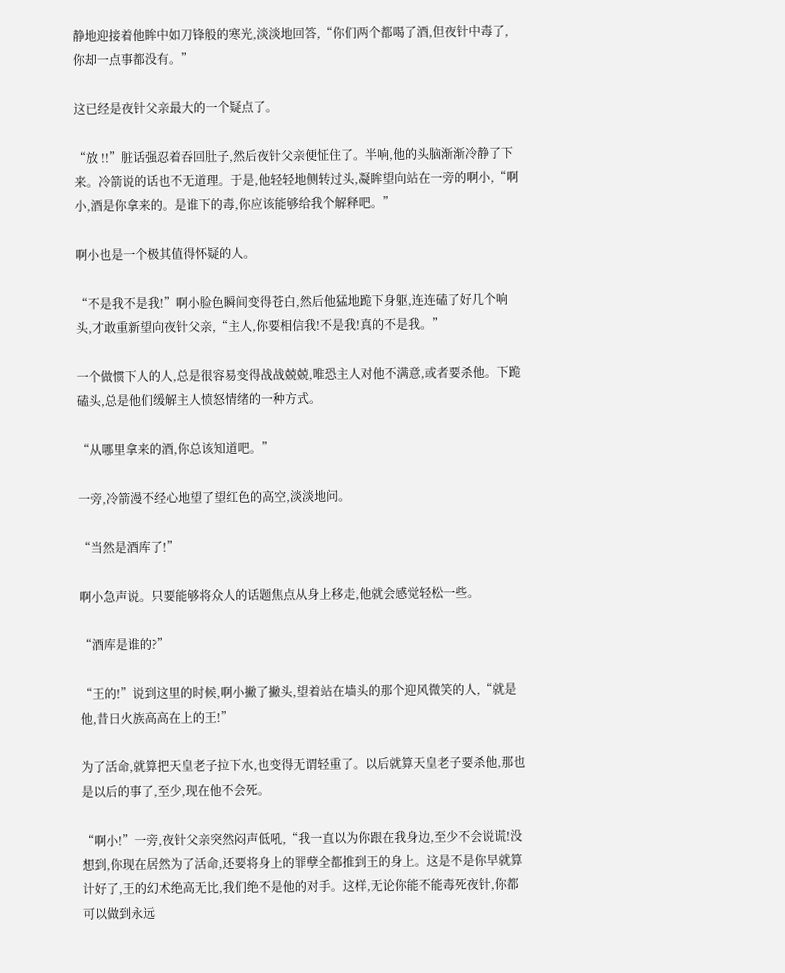静地迎接着他眸中如刀锋般的寒光,淡淡地回答,“你们两个都喝了酒,但夜针中毒了,你却一点事都没有。”

这已经是夜针父亲最大的一个疑点了。

“放 !!”脏话强忍着吞回肚子,然后夜针父亲便怔住了。半响,他的头脑渐渐冷静了下来。冷箭说的话也不无道理。于是,他轻轻地侧转过头,凝眸望向站在一旁的啊小,“啊小,酒是你拿来的。是谁下的毒,你应该能够给我个解释吧。”

啊小也是一个极其值得怀疑的人。

“不是我不是我!”啊小脸色瞬间变得苍白,然后他猛地跪下身躯,连连磕了好几个响头,才敢重新望向夜针父亲,“主人,你要相信我!不是我!真的不是我。”

一个做惯下人的人,总是很容易变得战战兢兢,唯恐主人对他不满意,或者要杀他。下跪磕头,总是他们缓解主人愤怒情绪的一种方式。

“从哪里拿来的酒,你总该知道吧。”

一旁,冷箭漫不经心地望了望红色的高空,淡淡地问。

“当然是酒库了!”

啊小急声说。只要能够将众人的话题焦点从身上移走,他就会感觉轻松一些。

“酒库是谁的?”

“王的!”说到这里的时候,啊小撇了撇头,望着站在墙头的那个迎风微笑的人,“就是他,昔日火族高高在上的王!”

为了活命,就算把天皇老子拉下水,也变得无谓轻重了。以后就算天皇老子要杀他,那也是以后的事了,至少,现在他不会死。

“啊小!”一旁,夜针父亲突然闷声低吼,“我一直以为你跟在我身边,至少不会说谎!没想到,你现在居然为了活命,还要将身上的罪孽全都推到王的身上。这是不是你早就算计好了,王的幻术绝高无比,我们绝不是他的对手。这样,无论你能不能毒死夜针,你都可以做到永远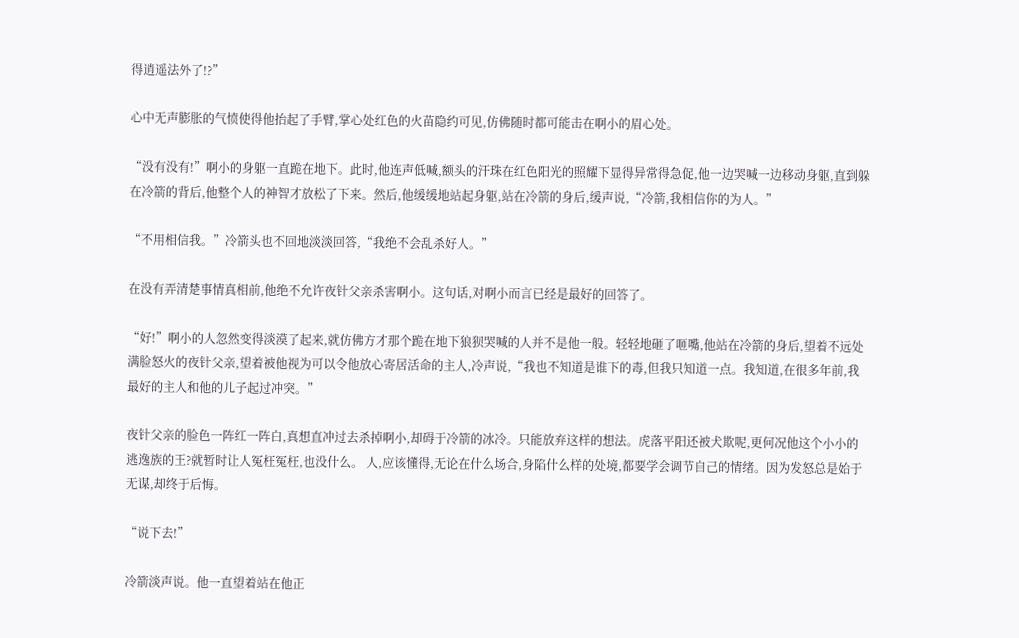得逍遥法外了!?”

心中无声膨胀的气愤使得他抬起了手臂,掌心处红色的火苗隐约可见,仿佛随时都可能击在啊小的眉心处。

“没有没有!”啊小的身躯一直跪在地下。此时,他连声低喊,额头的汗珠在红色阳光的照耀下显得异常得急促,他一边哭喊一边移动身躯,直到躲在冷箭的背后,他整个人的神智才放松了下来。然后,他缓缓地站起身躯,站在冷箭的身后,缓声说,“冷箭,我相信你的为人。”

“不用相信我。”冷箭头也不回地淡淡回答,“我绝不会乱杀好人。”

在没有弄清楚事情真相前,他绝不允许夜针父亲杀害啊小。这句话,对啊小而言已经是最好的回答了。

“好!”啊小的人忽然变得淡漠了起来,就仿佛方才那个跪在地下狼狈哭喊的人并不是他一般。轻轻地砸了咂嘴,他站在冷箭的身后,望着不远处满脸怒火的夜针父亲,望着被他视为可以令他放心寄居活命的主人,冷声说,“我也不知道是谁下的毒,但我只知道一点。我知道,在很多年前,我最好的主人和他的儿子起过冲突。”

夜针父亲的脸色一阵红一阵白,真想直冲过去杀掉啊小,却碍于冷箭的冰冷。只能放弃这样的想法。虎落平阳还被犬欺呢,更何况他这个小小的逃逸族的王?就暂时让人冤枉冤枉,也没什么。 人,应该懂得,无论在什么场合,身陷什么样的处境,都要学会调节自己的情绪。因为发怒总是始于无谋,却终于后悔。

“说下去!”

冷箭淡声说。他一直望着站在他正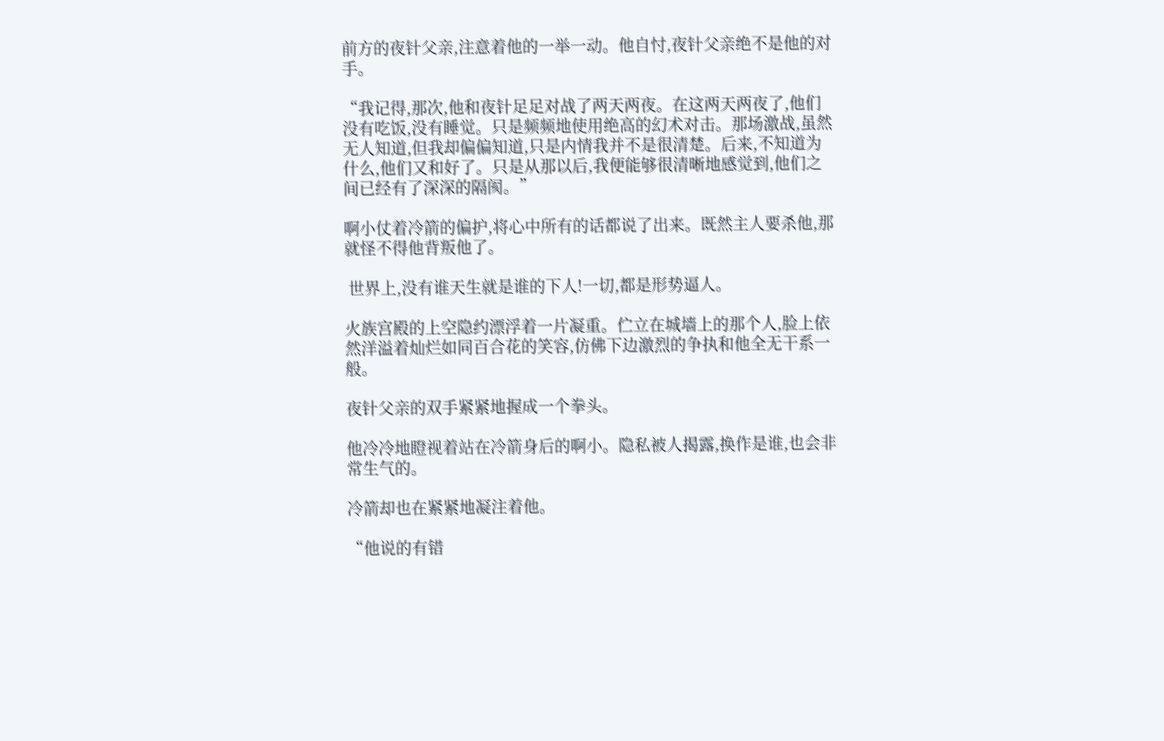前方的夜针父亲,注意着他的一举一动。他自忖,夜针父亲绝不是他的对手。

“我记得,那次,他和夜针足足对战了两天两夜。在这两天两夜了,他们没有吃饭,没有睡觉。只是频频地使用绝高的幻术对击。那场激战,虽然无人知道,但我却偏偏知道,只是内情我并不是很清楚。后来,不知道为什么,他们又和好了。只是从那以后,我便能够很清晰地感觉到,他们之间已经有了深深的隔阂。”

啊小仗着冷箭的偏护,将心中所有的话都说了出来。既然主人要杀他,那就怪不得他背叛他了。

 世界上,没有谁天生就是谁的下人!一切,都是形势逼人。

火族宫殿的上空隐约漂浮着一片凝重。伫立在城墙上的那个人,脸上依然洋溢着灿烂如同百合花的笑容,仿佛下边激烈的争执和他全无干系一般。

夜针父亲的双手紧紧地握成一个拳头。

他冷冷地瞪视着站在冷箭身后的啊小。隐私被人揭露,换作是谁,也会非常生气的。

冷箭却也在紧紧地凝注着他。

“他说的有错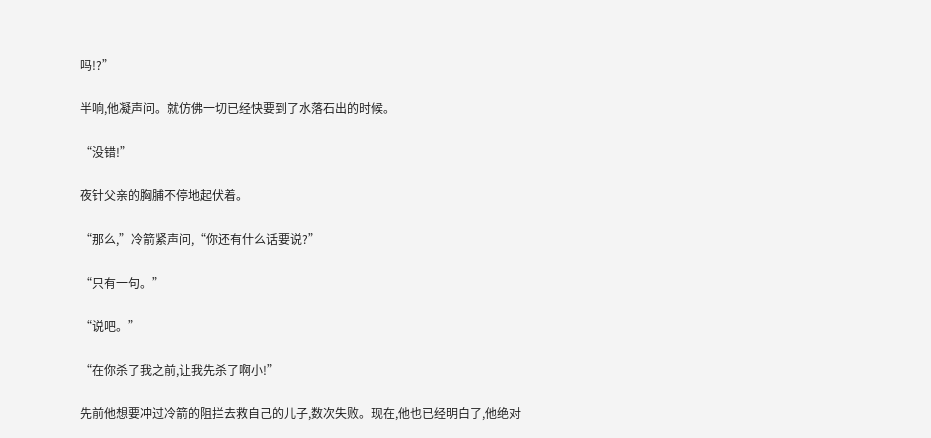吗!?”

半响,他凝声问。就仿佛一切已经快要到了水落石出的时候。

“没错!”

夜针父亲的胸脯不停地起伏着。

“那么,”冷箭紧声问,“你还有什么话要说?”

“只有一句。”

“说吧。”

“在你杀了我之前,让我先杀了啊小!”

先前他想要冲过冷箭的阻拦去救自己的儿子,数次失败。现在,他也已经明白了,他绝对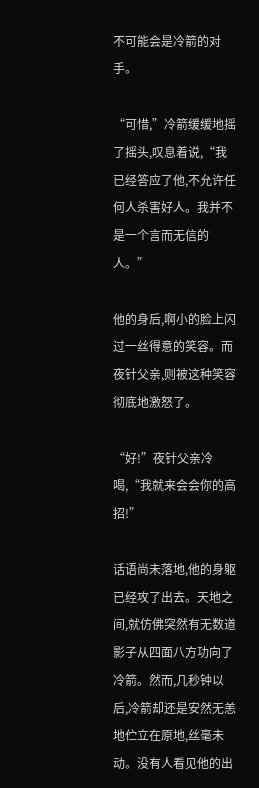不可能会是冷箭的对手。

“可惜,”冷箭缓缓地摇了摇头,叹息着说,“我已经答应了他,不允许任何人杀害好人。我并不是一个言而无信的人。”

他的身后,啊小的脸上闪过一丝得意的笑容。而夜针父亲,则被这种笑容彻底地激怒了。

“好!”夜针父亲冷喝,“我就来会会你的高招!”

话语尚未落地,他的身躯已经攻了出去。天地之间,就仿佛突然有无数道影子从四面八方功向了冷箭。然而,几秒钟以后,冷箭却还是安然无恙地伫立在原地,丝毫未动。没有人看见他的出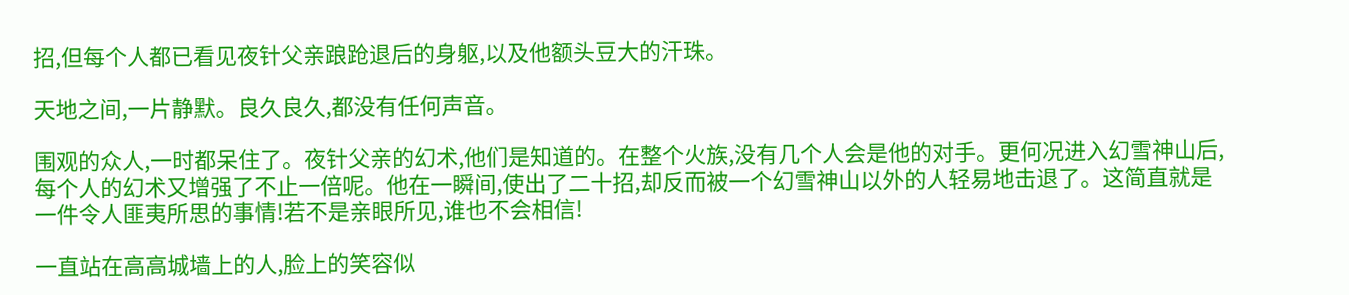招,但每个人都已看见夜针父亲踉跄退后的身躯,以及他额头豆大的汗珠。

天地之间,一片静默。良久良久,都没有任何声音。

围观的众人,一时都呆住了。夜针父亲的幻术,他们是知道的。在整个火族,没有几个人会是他的对手。更何况进入幻雪神山后,每个人的幻术又增强了不止一倍呢。他在一瞬间,使出了二十招,却反而被一个幻雪神山以外的人轻易地击退了。这简直就是一件令人匪夷所思的事情!若不是亲眼所见,谁也不会相信!

一直站在高高城墙上的人,脸上的笑容似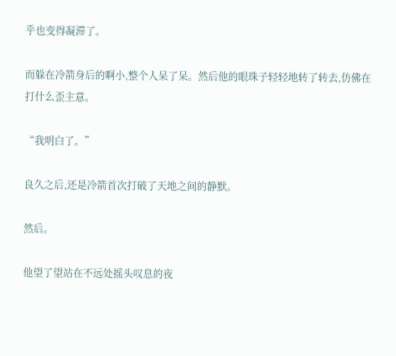乎也变得凝滞了。

而躲在冷箭身后的啊小,整个人呆了呆。然后他的眼珠子轻轻地转了转去,仿佛在打什么歪主意。

“我明白了。”

良久之后,还是冷箭首次打破了天地之间的静默。

然后。

他望了望站在不远处摇头叹息的夜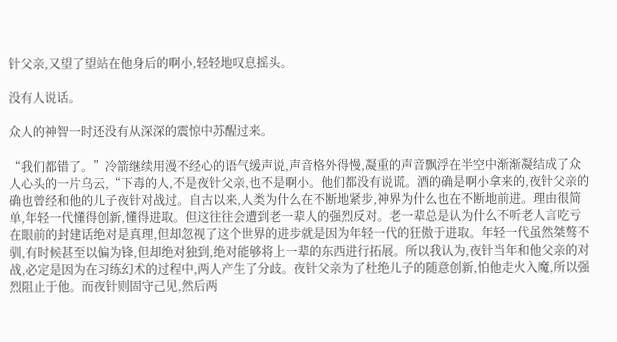针父亲,又望了望站在他身后的啊小,轻轻地叹息摇头。

没有人说话。

众人的神智一时还没有从深深的震惊中苏醒过来。

“我们都错了。”冷箭继续用漫不经心的语气缓声说,声音格外得慢,凝重的声音飘浮在半空中渐渐凝结成了众人心头的一片乌云,“下毒的人,不是夜针父亲,也不是啊小。他们都没有说谎。酒的确是啊小拿来的,夜针父亲的确也曾经和他的儿子夜针对战过。自古以来,人类为什么在不断地紧步,神界为什么也在不断地前进。理由很简单,年轻一代懂得创新,懂得进取。但这往往会遭到老一辈人的强烈反对。老一辈总是认为什么不听老人言吃亏在眼前的封建话绝对是真理,但却忽视了这个世界的进步就是因为年轻一代的狂傲于进取。年轻一代虽然桀骜不驯,有时候甚至以偏为锋,但却绝对独到,绝对能够将上一辈的东西进行拓展。所以我认为,夜针当年和他父亲的对战,必定是因为在习练幻术的过程中,两人产生了分歧。夜针父亲为了杜绝儿子的随意创新,怕他走火入魔,所以强烈阻止于他。而夜针则固守己见,然后两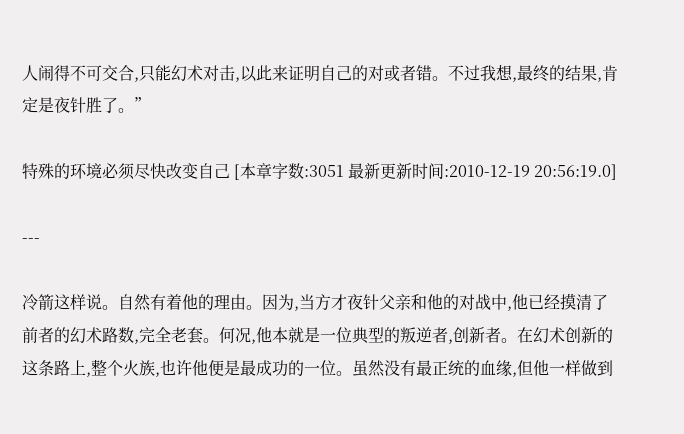人闹得不可交合,只能幻术对击,以此来证明自己的对或者错。不过我想,最终的结果,肯定是夜针胜了。”

特殊的环境必须尽快改变自己 [本章字数:3051 最新更新时间:2010-12-19 20:56:19.0]

---

冷箭这样说。自然有着他的理由。因为,当方才夜针父亲和他的对战中,他已经摸清了前者的幻术路数,完全老套。何况,他本就是一位典型的叛逆者,创新者。在幻术创新的这条路上,整个火族,也许他便是最成功的一位。虽然没有最正统的血缘,但他一样做到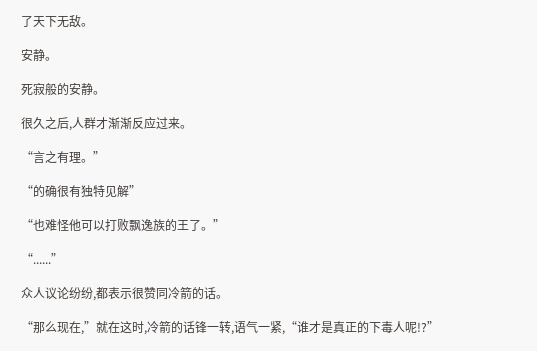了天下无敌。

安静。

死寂般的安静。

很久之后,人群才渐渐反应过来。

“言之有理。”

“的确很有独特见解”

“也难怪他可以打败飘逸族的王了。”

“......”

众人议论纷纷,都表示很赞同冷箭的话。

“那么现在,”就在这时,冷箭的话锋一转,语气一紧,“谁才是真正的下毒人呢!?”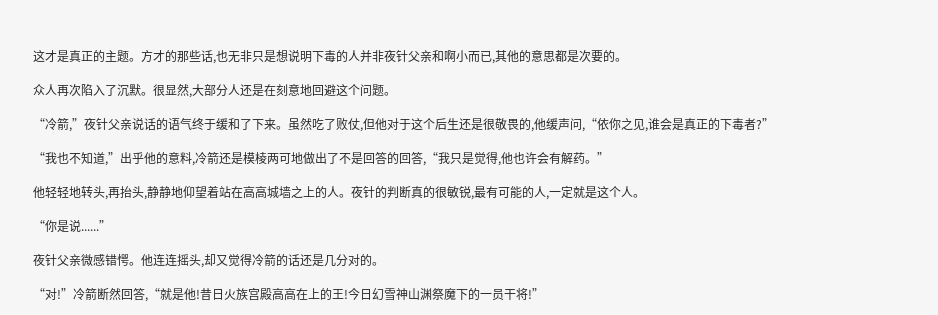这才是真正的主题。方才的那些话,也无非只是想说明下毒的人并非夜针父亲和啊小而已,其他的意思都是次要的。

众人再次陷入了沉默。很显然,大部分人还是在刻意地回避这个问题。

“冷箭,”夜针父亲说话的语气终于缓和了下来。虽然吃了败仗,但他对于这个后生还是很敬畏的,他缓声问,“依你之见,谁会是真正的下毒者?”

“我也不知道,”出乎他的意料,冷箭还是模棱两可地做出了不是回答的回答,“我只是觉得,他也许会有解药。”

他轻轻地转头,再抬头,静静地仰望着站在高高城墙之上的人。夜针的判断真的很敏锐,最有可能的人,一定就是这个人。

“你是说......”

夜针父亲微感错愕。他连连摇头,却又觉得冷箭的话还是几分对的。

“对!”冷箭断然回答,“就是他!昔日火族宫殿高高在上的王!今日幻雪神山渊祭魔下的一员干将!”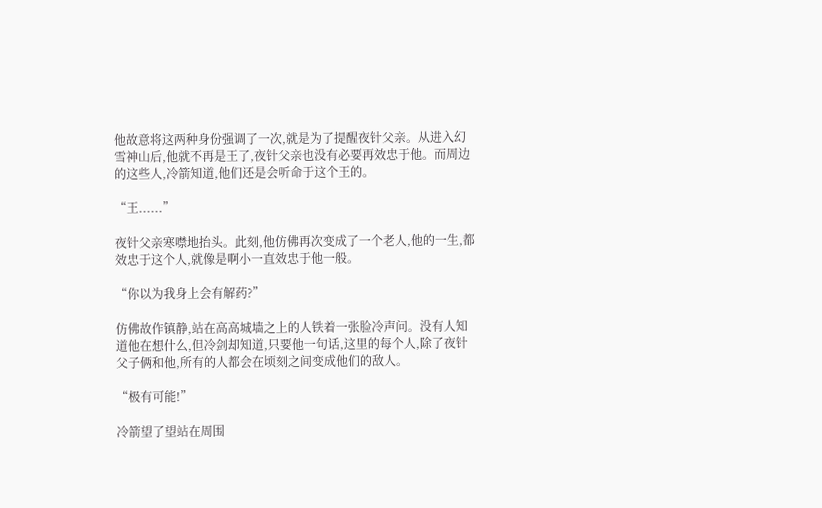他故意将这两种身份强调了一次,就是为了提醒夜针父亲。从进入幻雪神山后,他就不再是王了,夜针父亲也没有必要再效忠于他。而周边的这些人,冷箭知道,他们还是会听命于这个王的。

“王......”

夜针父亲寒噤地抬头。此刻,他仿佛再次变成了一个老人,他的一生,都效忠于这个人,就像是啊小一直效忠于他一般。

“你以为我身上会有解药?”

仿佛故作镇静,站在高高城墙之上的人铁着一张脸冷声问。没有人知道他在想什么,但冷剑却知道,只要他一句话,这里的每个人,除了夜针父子俩和他,所有的人都会在顷刻之间变成他们的敌人。

“极有可能!”

冷箭望了望站在周围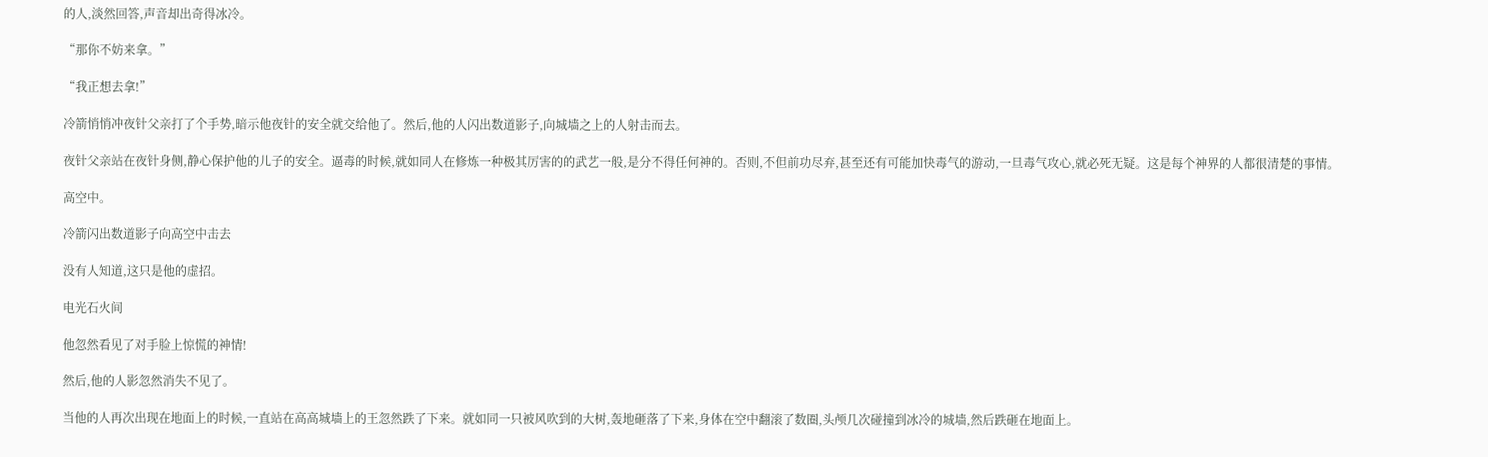的人,淡然回答,声音却出奇得冰冷。

“那你不妨来拿。”

“我正想去拿!”

冷箭悄悄冲夜针父亲打了个手势,暗示他夜针的安全就交给他了。然后,他的人闪出数道影子,向城墙之上的人射击而去。

夜针父亲站在夜针身侧,静心保护他的儿子的安全。逼毒的时候,就如同人在修炼一种极其厉害的的武艺一般,是分不得任何神的。否则,不但前功尽弃,甚至还有可能加快毒气的游动,一旦毒气攻心,就必死无疑。这是每个神界的人都很清楚的事情。

高空中。

冷箭闪出数道影子向高空中击去

没有人知道,这只是他的虚招。

电光石火间

他忽然看见了对手脸上惊慌的神情!

然后,他的人影忽然消失不见了。

当他的人再次出现在地面上的时候,一直站在高高城墙上的王忽然跌了下来。就如同一只被风吹到的大树,轰地砸落了下来,身体在空中翻滚了数圈,头颅几次碰撞到冰冷的城墙,然后跌砸在地面上。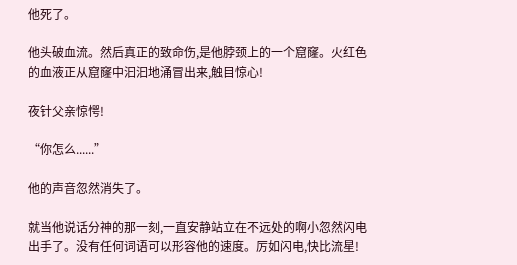他死了。

他头破血流。然后真正的致命伤,是他脖颈上的一个窟窿。火红色的血液正从窟窿中汩汩地涌冒出来,触目惊心!

夜针父亲惊愕!

“你怎么......”

他的声音忽然消失了。

就当他说话分神的那一刻,一直安静站立在不远处的啊小忽然闪电出手了。没有任何词语可以形容他的速度。厉如闪电,快比流星!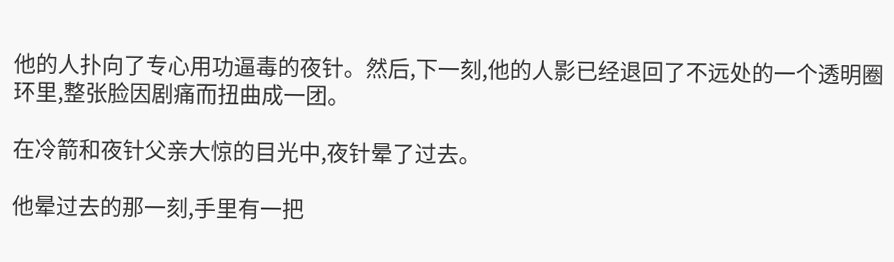他的人扑向了专心用功逼毒的夜针。然后,下一刻,他的人影已经退回了不远处的一个透明圈环里,整张脸因剧痛而扭曲成一团。

在冷箭和夜针父亲大惊的目光中,夜针晕了过去。

他晕过去的那一刻,手里有一把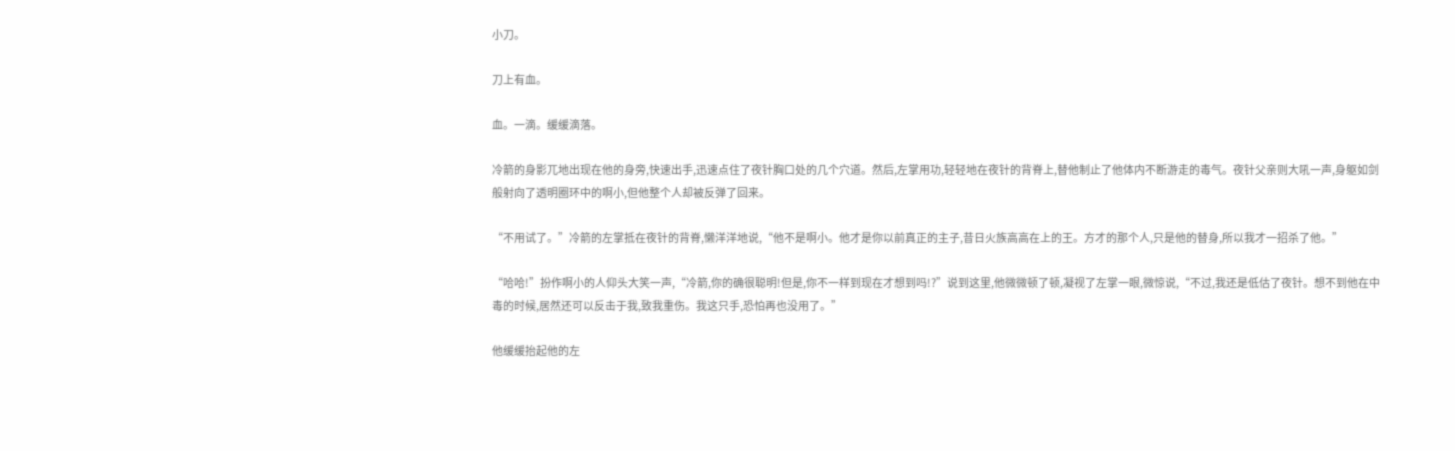小刀。

刀上有血。

血。一滴。缓缓滴落。

冷箭的身影兀地出现在他的身旁,快速出手,迅速点住了夜针胸口处的几个穴道。然后,左掌用功,轻轻地在夜针的背脊上,替他制止了他体内不断游走的毒气。夜针父亲则大吼一声,身躯如剑般射向了透明圈环中的啊小,但他整个人却被反弹了回来。

“不用试了。”冷箭的左掌抵在夜针的背脊,懒洋洋地说,“他不是啊小。他才是你以前真正的主子,昔日火族高高在上的王。方才的那个人,只是他的替身,所以我才一招杀了他。”

“哈哈!”扮作啊小的人仰头大笑一声,“冷箭,你的确很聪明!但是,你不一样到现在才想到吗!?”说到这里,他微微顿了顿,凝视了左掌一眼,微惊说,“不过,我还是低估了夜针。想不到他在中毒的时候,居然还可以反击于我,致我重伤。我这只手,恐怕再也没用了。”

他缓缓抬起他的左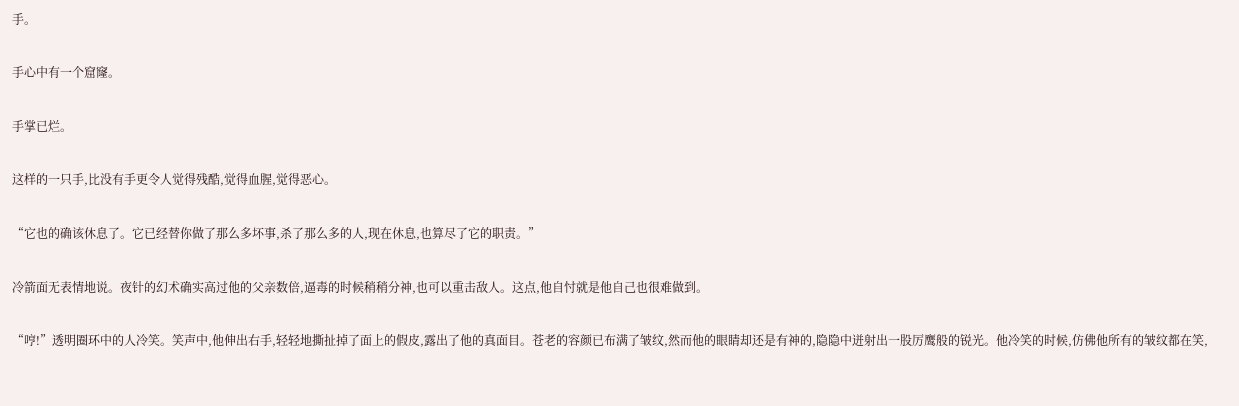手。

手心中有一个窟窿。

手掌已烂。

这样的一只手,比没有手更令人觉得残酷,觉得血腥,觉得恶心。

“它也的确该休息了。它已经替你做了那么多坏事,杀了那么多的人,现在休息,也算尽了它的职责。”

冷箭面无表情地说。夜针的幻术确实高过他的父亲数倍,逼毒的时候稍稍分神,也可以重击敌人。这点,他自忖就是他自己也很难做到。

“哼!”透明圈环中的人冷笑。笑声中,他伸出右手,轻轻地撕扯掉了面上的假皮,露出了他的真面目。苍老的容颜已布满了皱纹,然而他的眼睛却还是有神的,隐隐中迸射出一股厉鹰般的锐光。他冷笑的时候,仿佛他所有的皱纹都在笑,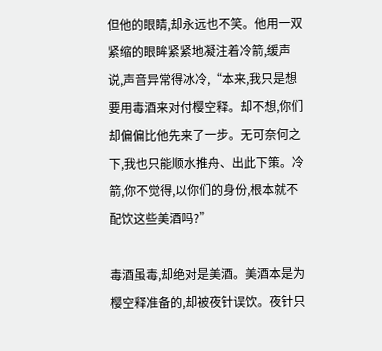但他的眼睛,却永远也不笑。他用一双紧缩的眼眸紧紧地凝注着冷箭,缓声说,声音异常得冰冷,“本来,我只是想要用毒酒来对付樱空释。却不想,你们却偏偏比他先来了一步。无可奈何之下,我也只能顺水推舟、出此下策。冷箭,你不觉得,以你们的身份,根本就不配饮这些美酒吗?”

毒酒虽毒,却绝对是美酒。美酒本是为樱空释准备的,却被夜针误饮。夜针只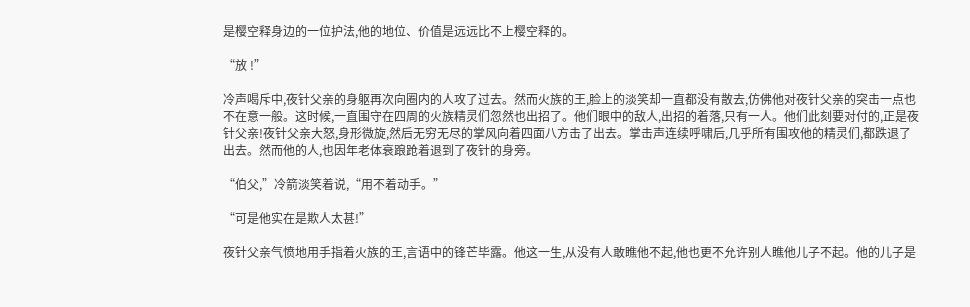是樱空释身边的一位护法,他的地位、价值是远远比不上樱空释的。

“放 !”

冷声喝斥中,夜针父亲的身躯再次向圈内的人攻了过去。然而火族的王,脸上的淡笑却一直都没有散去,仿佛他对夜针父亲的突击一点也不在意一般。这时候,一直围守在四周的火族精灵们忽然也出招了。他们眼中的敌人,出招的着落,只有一人。他们此刻要对付的,正是夜针父亲!夜针父亲大怒,身形微旋,然后无穷无尽的掌风向着四面八方击了出去。掌击声连续呼啸后,几乎所有围攻他的精灵们,都跌退了出去。然而他的人,也因年老体衰踉跄着退到了夜针的身旁。

“伯父,”冷箭淡笑着说,“用不着动手。”

“可是他实在是欺人太甚!”

夜针父亲气愤地用手指着火族的王,言语中的锋芒毕露。他这一生,从没有人敢瞧他不起,他也更不允许别人瞧他儿子不起。他的儿子是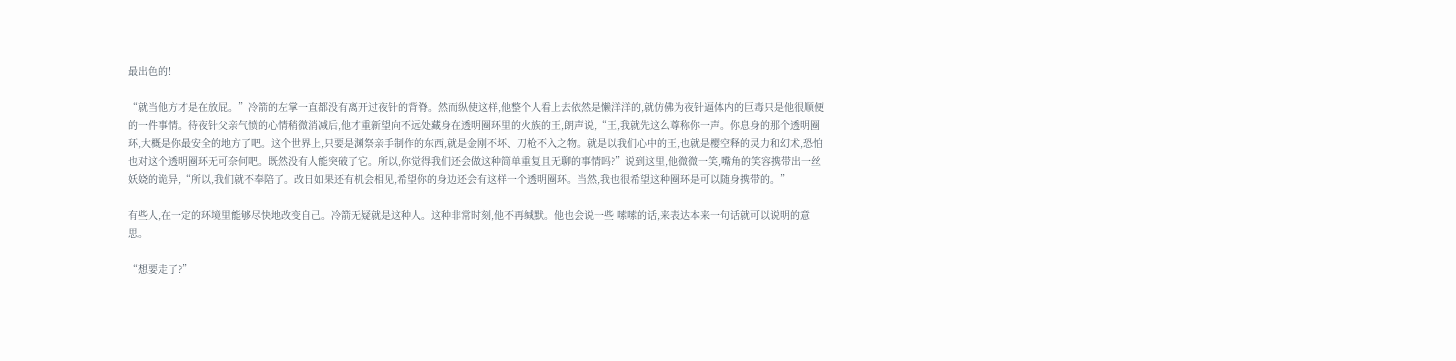最出色的!

“就当他方才是在放屁。”冷箭的左掌一直都没有离开过夜针的背脊。然而纵使这样,他整个人看上去依然是懒洋洋的,就仿佛为夜针逼体内的巨毒只是他很顺便的一件事情。待夜针父亲气愤的心情稍微消减后,他才重新望向不远处藏身在透明圈环里的火族的王,朗声说,“王,我就先这么尊称你一声。你息身的那个透明圈环,大概是你最安全的地方了吧。这个世界上,只要是渊祭亲手制作的东西,就是金刚不坏、刀枪不入之物。就是以我们心中的王,也就是樱空释的灵力和幻术,恐怕也对这个透明圈环无可奈何吧。既然没有人能突破了它。所以,你觉得我们还会做这种简单重复且无聊的事情吗?”说到这里,他微微一笑,嘴角的笑容携带出一丝妖娆的诡异,“所以,我们就不奉陪了。改日如果还有机会相见,希望你的身边还会有这样一个透明圈环。当然,我也很希望这种圈环是可以随身携带的。”

有些人,在一定的环境里能够尽快地改变自己。冷箭无疑就是这种人。这种非常时刻,他不再缄默。他也会说一些 嗦嗦的话,来表达本来一句话就可以说明的意思。

“想要走了?”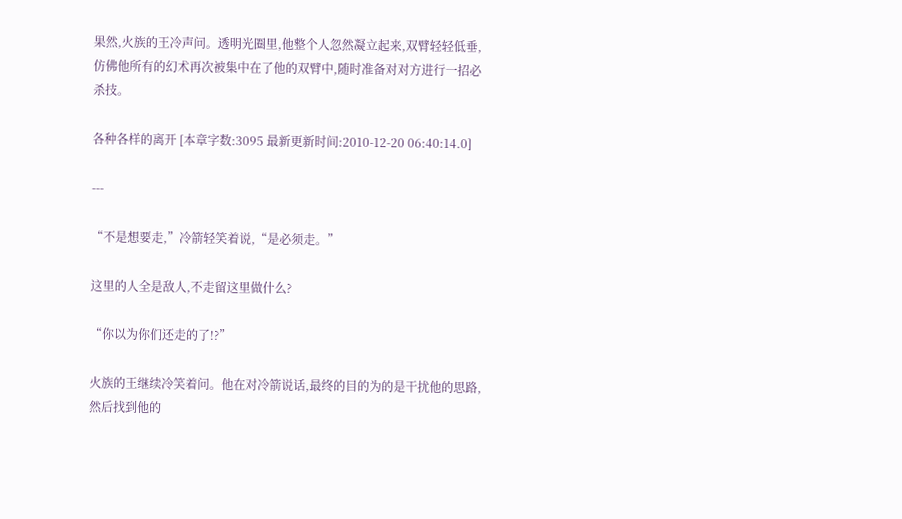果然,火族的王冷声问。透明光圈里,他整个人忽然凝立起来,双臂轻轻低垂,仿佛他所有的幻术再次被集中在了他的双臂中,随时准备对对方进行一招必杀技。

各种各样的离开 [本章字数:3095 最新更新时间:2010-12-20 06:40:14.0]

---

“不是想要走,”冷箭轻笑着说,“是必须走。”

这里的人全是敌人,不走留这里做什么?

“你以为你们还走的了!?”

火族的王继续冷笑着问。他在对冷箭说话,最终的目的为的是干扰他的思路,然后找到他的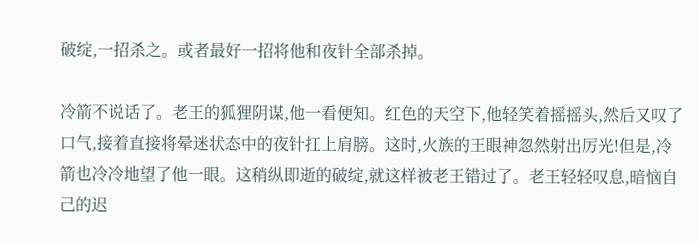破绽,一招杀之。或者最好一招将他和夜针全部杀掉。

冷箭不说话了。老王的狐狸阴谋,他一看便知。红色的天空下,他轻笑着摇摇头,然后又叹了口气,接着直接将晕迷状态中的夜针扛上肩膀。这时,火族的王眼神忽然射出厉光!但是,冷箭也冷冷地望了他一眼。这稍纵即逝的破绽,就这样被老王错过了。老王轻轻叹息,暗恼自己的迟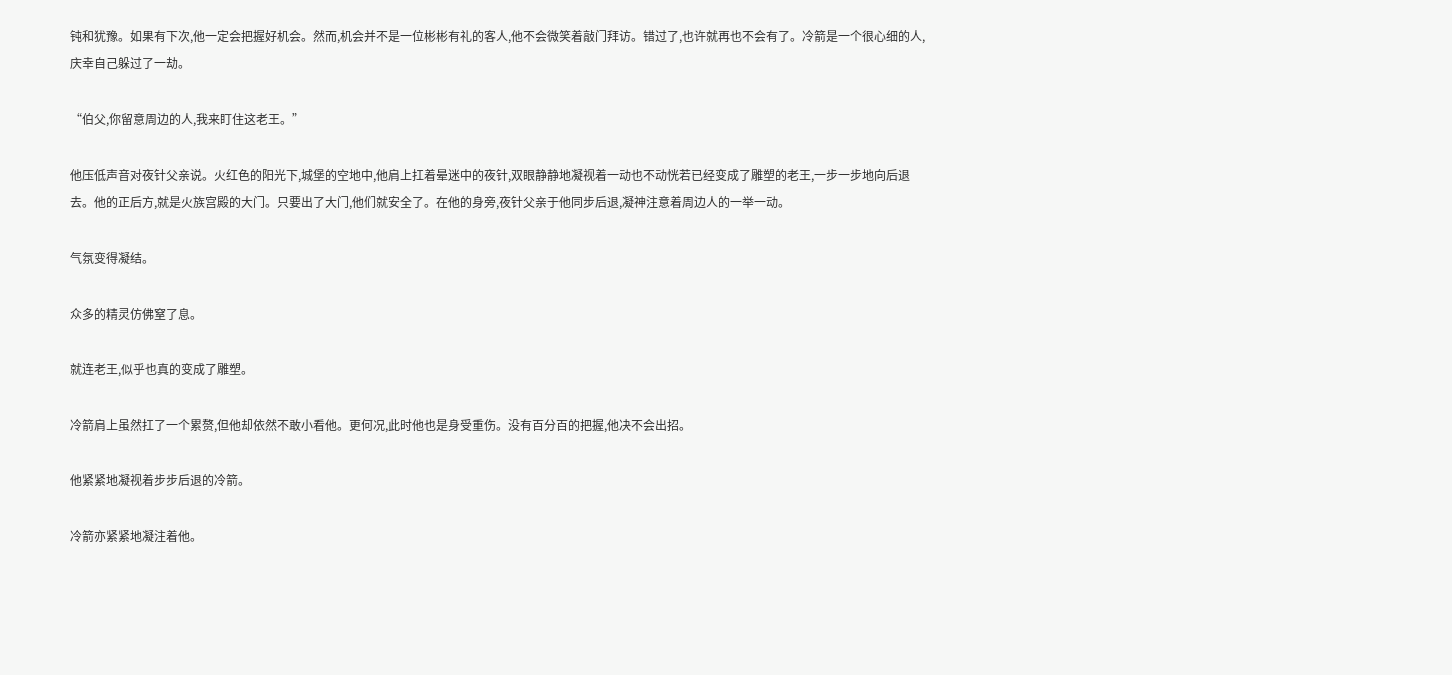钝和犹豫。如果有下次,他一定会把握好机会。然而,机会并不是一位彬彬有礼的客人,他不会微笑着敲门拜访。错过了,也许就再也不会有了。冷箭是一个很心细的人,庆幸自己躲过了一劫。

“伯父,你留意周边的人,我来盯住这老王。”

他压低声音对夜针父亲说。火红色的阳光下,城堡的空地中,他肩上扛着晕迷中的夜针,双眼静静地凝视着一动也不动恍若已经变成了雕塑的老王,一步一步地向后退去。他的正后方,就是火族宫殿的大门。只要出了大门,他们就安全了。在他的身旁,夜针父亲于他同步后退,凝神注意着周边人的一举一动。

气氛变得凝结。

众多的精灵仿佛窒了息。

就连老王,似乎也真的变成了雕塑。

冷箭肩上虽然扛了一个累赘,但他却依然不敢小看他。更何况,此时他也是身受重伤。没有百分百的把握,他决不会出招。

他紧紧地凝视着步步后退的冷箭。

冷箭亦紧紧地凝注着他。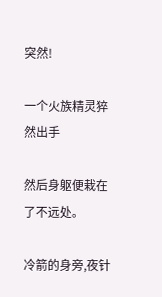突然!

一个火族精灵猝然出手

然后身躯便栽在了不远处。

冷箭的身旁,夜针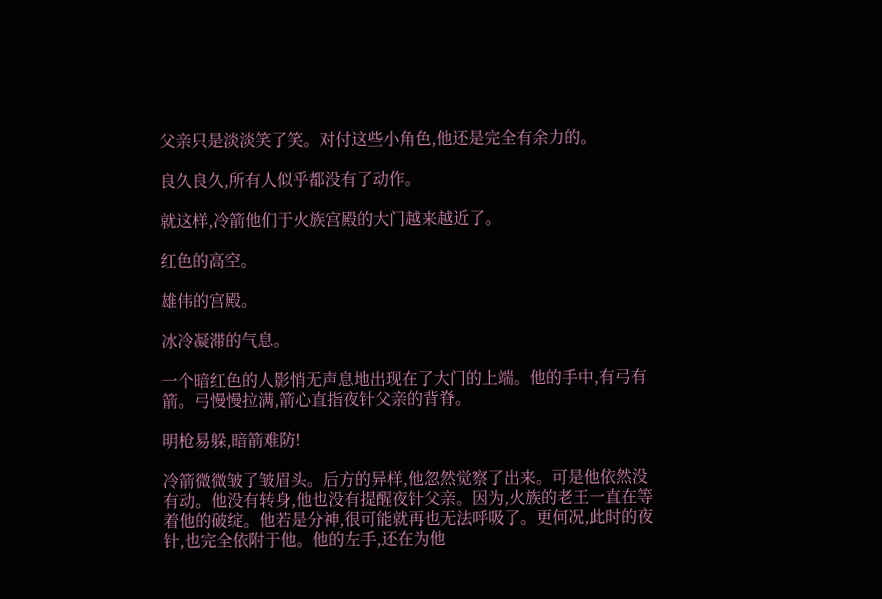父亲只是淡淡笑了笑。对付这些小角色,他还是完全有余力的。

良久良久,所有人似乎都没有了动作。

就这样,冷箭他们于火族宫殿的大门越来越近了。

红色的高空。

雄伟的宫殿。

冰冷凝滞的气息。

一个暗红色的人影悄无声息地出现在了大门的上端。他的手中,有弓有箭。弓慢慢拉满,箭心直指夜针父亲的背脊。

明枪易躲,暗箭难防!

冷箭微微皱了皱眉头。后方的异样,他忽然觉察了出来。可是他依然没有动。他没有转身,他也没有提醒夜针父亲。因为,火族的老王一直在等着他的破绽。他若是分神,很可能就再也无法呼吸了。更何况,此时的夜针,也完全依附于他。他的左手,还在为他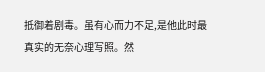抵御着剧毒。虽有心而力不足,是他此时最真实的无奈心理写照。然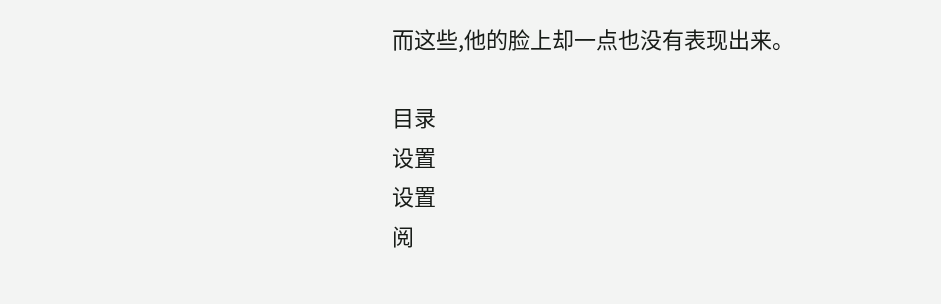而这些,他的脸上却一点也没有表现出来。

目录
设置
设置
阅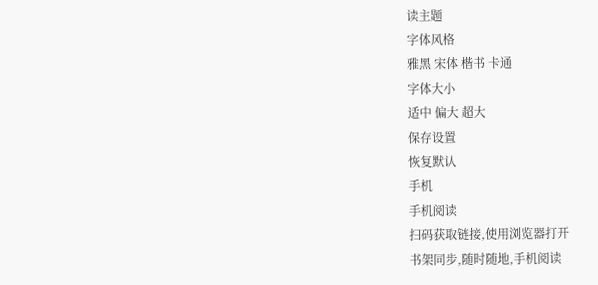读主题
字体风格
雅黑 宋体 楷书 卡通
字体大小
适中 偏大 超大
保存设置
恢复默认
手机
手机阅读
扫码获取链接,使用浏览器打开
书架同步,随时随地,手机阅读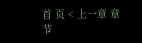首 页 < 上一章 章节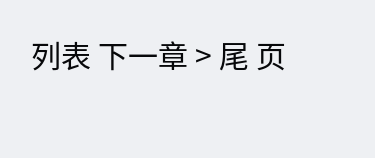列表 下一章 > 尾 页